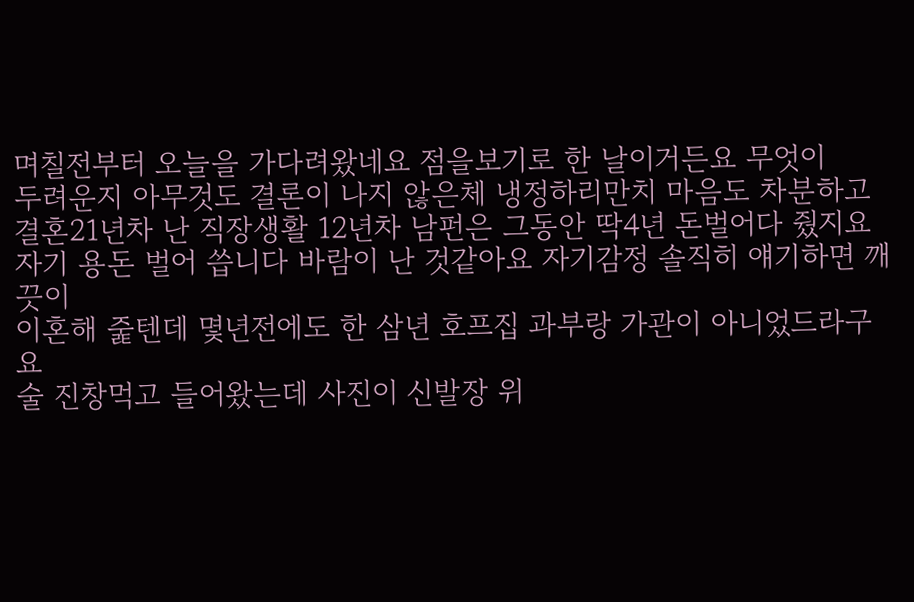며칠전부터 오늘을 가다려왔네요 점을보기로 한 날이거든요 무엇이
두려운지 아무것도 결론이 나지 않은체 냉정하리만치 마음도 차분하고
결혼21년차 난 직장생활 12년차 남펀은 그동안 딱4년 돈벌어다 줬지요
자기 용돈 벌어 씁니다 바람이 난 것같아요 자기감정 솔직히 얘기하면 깨끗이
이혼해 줉텐데 몇년전에도 한 삼년 호프집 과부랑 가관이 아니었드라구요
술 진창먹고 들어왔는데 사진이 신발장 위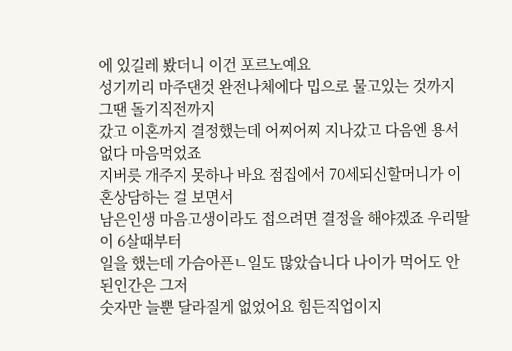에 있길레 봤더니 이건 포르노예요
성기끼리 마주댄것 완전나체에다 밉으로 물고있는 것까지 그땐 돌기직전까지
갔고 이혼까지 결정했는데 어찌어찌 지나갔고 다음엔 용서없다 마음먹었죠
지버릇 개주지 못하나 바요 점집에서 70세되신할머니가 이혼상담하는 걸 보면서
남은인생 마음고생이라도 접으려면 결정을 해야겠죠 우리딸이 6살때부터
일을 했는데 가슴아픈ㄴ일도 많았습니다 나이가 먹어도 안된인간은 그저
숫자만 늘뿐 달라질게 없었어요 힘든직업이지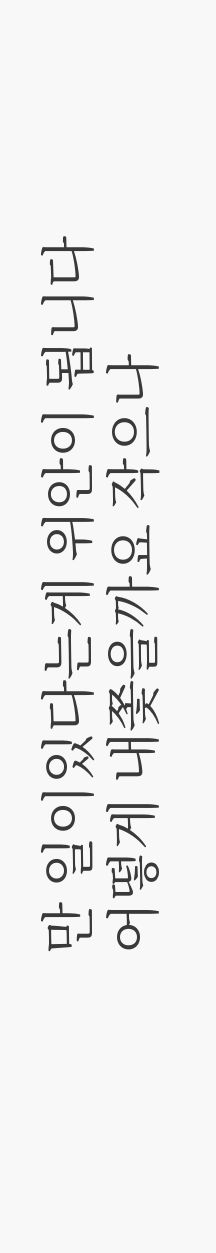만 일이있다는게 위안이 됩니다
어떻게 내쫓을까요 작으나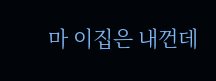마 이집은 내껀데